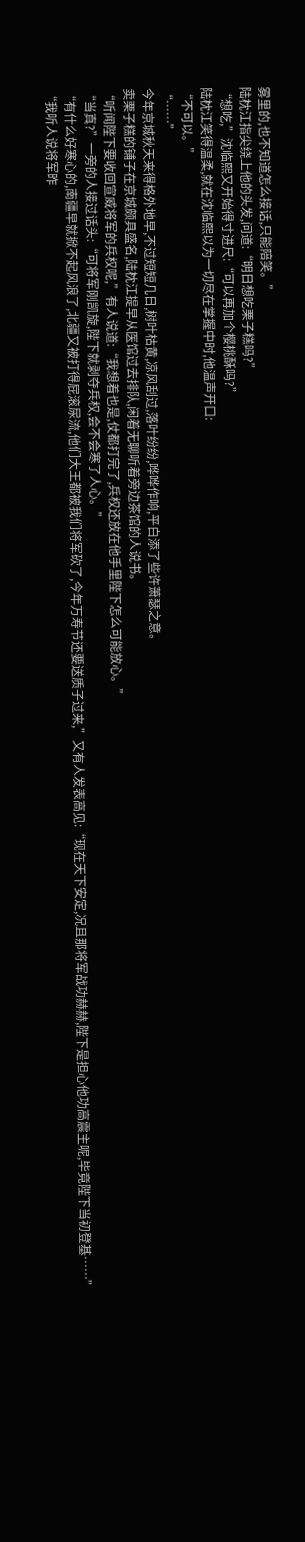雾里的,也不知道怎么接话,只能陪笑。”
陆枕江指尖绕上他的头发,问道:“明日想吃栗子糕吗?”
“想吃,”沈临熙又开始得寸进尺:“可以再加个樱桃酥吗?”
陆枕江笑得温柔,就在沈临熙以为一切尽在掌握中时,他温声开口:
“不可以。”
“……”
今年京城秋天来得格外地早,不过短短几日,树叶枯黄,凉风刮过,落叶纷纷,哗哗作响,平白添了些许萧瑟之意。
卖栗子糕的铺子在京城颇具盛名,陆枕江提早从医馆过去排队,闲着无聊听着旁边茶馆的人说书。
“听闻陛下要收回宣威将军的兵权呢,”有人说道:“我想着也是,仗都打完了,兵权还放在他手里陛下怎么可能放心。”
“当真?”一旁的人接过话头:“可将军刚凯旋,陛下就剥夺兵权,会不会寒了人心。”
“有什么好寒心的,南疆早就掀不起风浪了,北疆又被打得屁滚尿流,他们大王都被我们将军砍了,今年万寿节还要送质子过来,”又有人发表高见:“现在天下安定,况且那将军战功赫赫,陛下是担心他功高震主呢,毕竟陛下当初登基……”
“我听人说将军昨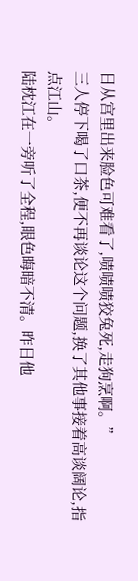日从宫里出来脸色可难看了,啧啧啧狡兔死,走狗烹啊。”
三人停下喝了口茶,便不再谈论这个问题,换了其他事接着高谈阔论,指点江山。
陆枕江在一旁听了全程,眼色晦暗不清。昨日他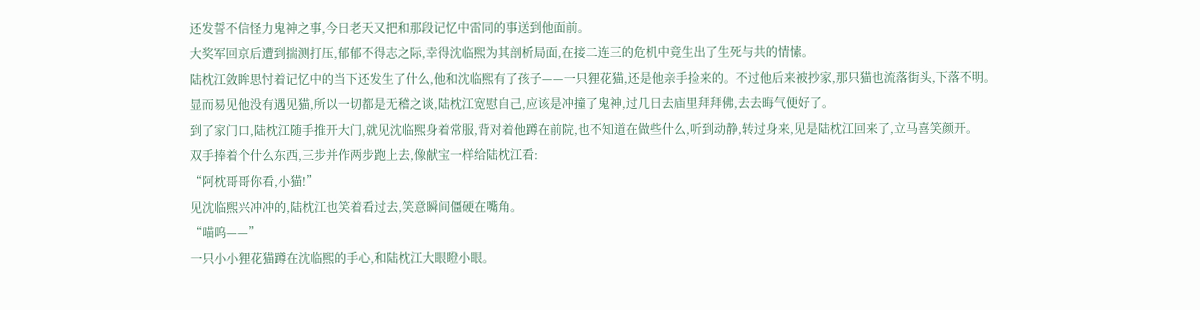还发誓不信怪力鬼神之事,今日老天又把和那段记忆中雷同的事送到他面前。
大奖军回京后遭到揣测打压,郁郁不得志之际,幸得沈临熙为其剖析局面,在接二连三的危机中竟生出了生死与共的情愫。
陆枕江敛眸思忖着记忆中的当下还发生了什么,他和沈临熙有了孩子——一只狸花猫,还是他亲手捡来的。不过他后来被抄家,那只猫也流落街头,下落不明。
显而易见他没有遇见猫,所以一切都是无稽之谈,陆枕江宽慰自己,应该是冲撞了鬼神,过几日去庙里拜拜佛,去去晦气便好了。
到了家门口,陆枕江随手推开大门,就见沈临熙身着常服,背对着他蹲在前院,也不知道在做些什么,听到动静,转过身来,见是陆枕江回来了,立马喜笑颜开。
双手捧着个什么东西,三步并作两步跑上去,像献宝一样给陆枕江看:
“阿枕哥哥你看,小猫!”
见沈临熙兴冲冲的,陆枕江也笑着看过去,笑意瞬间僵硬在嘴角。
“喵呜——”
一只小小狸花猫蹲在沈临熙的手心,和陆枕江大眼瞪小眼。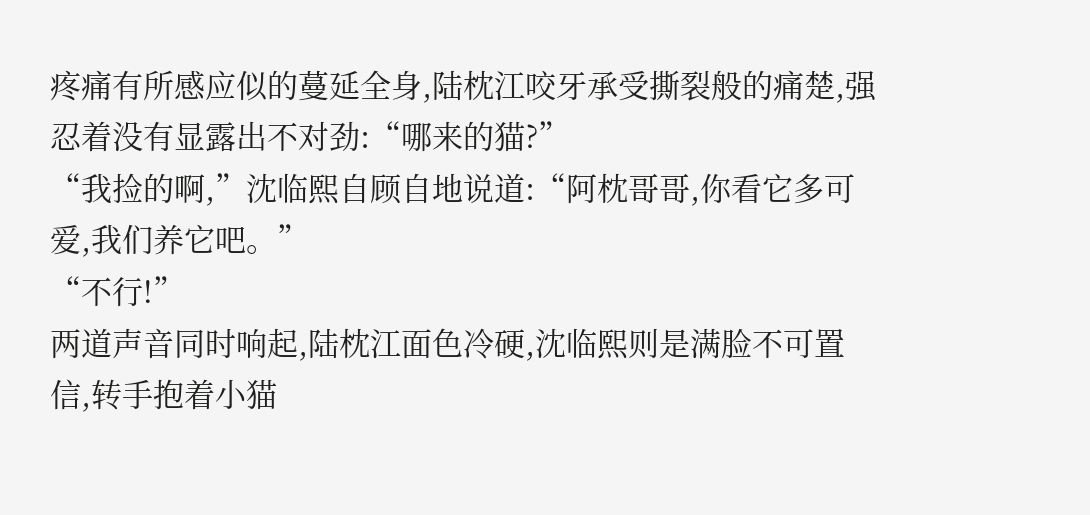疼痛有所感应似的蔓延全身,陆枕江咬牙承受撕裂般的痛楚,强忍着没有显露出不对劲:“哪来的猫?”
“我捡的啊,”沈临熙自顾自地说道:“阿枕哥哥,你看它多可爱,我们养它吧。”
“不行!”
两道声音同时响起,陆枕江面色冷硬,沈临熙则是满脸不可置信,转手抱着小猫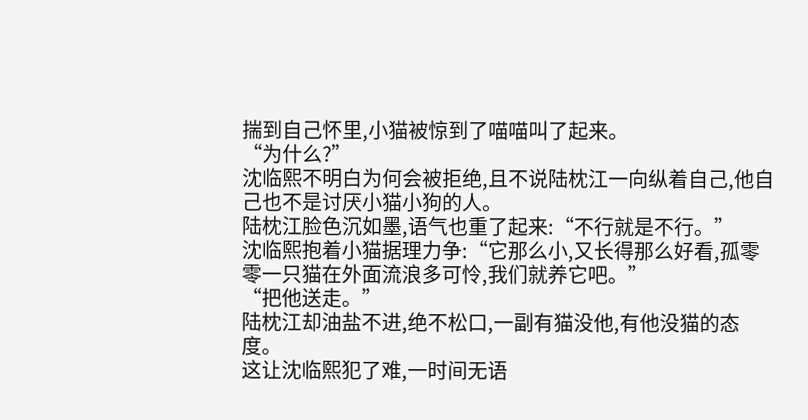揣到自己怀里,小猫被惊到了喵喵叫了起来。
“为什么?”
沈临熙不明白为何会被拒绝,且不说陆枕江一向纵着自己,他自己也不是讨厌小猫小狗的人。
陆枕江脸色沉如墨,语气也重了起来:“不行就是不行。”
沈临熙抱着小猫据理力争:“它那么小,又长得那么好看,孤零零一只猫在外面流浪多可怜,我们就养它吧。”
“把他送走。”
陆枕江却油盐不进,绝不松口,一副有猫没他,有他没猫的态度。
这让沈临熙犯了难,一时间无语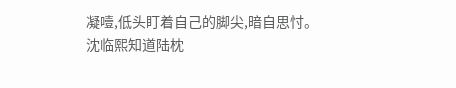凝噎,低头盯着自己的脚尖,暗自思忖。
沈临熙知道陆枕